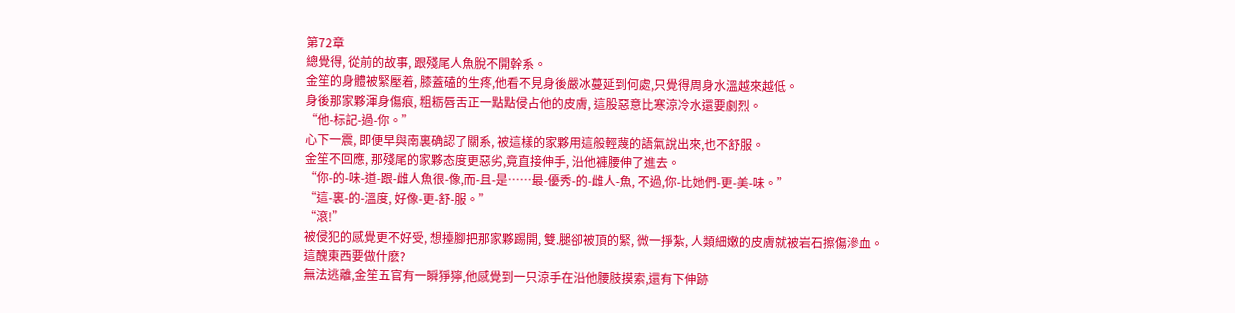第72章
總覺得, 從前的故事, 跟殘尾人魚脫不開幹系。
金笙的身體被緊壓着, 膝蓋磕的生疼,他看不見身後嚴冰蔓延到何處,只覺得周身水溫越來越低。
身後那家夥渾身傷痕, 粗粝唇舌正一點點侵占他的皮膚, 這股惡意比寒涼冷水還要劇烈。
“他-标記-過-你。”
心下一震, 即便早與南裏确認了關系, 被這樣的家夥用這般輕蔑的語氣說出來,也不舒服。
金笙不回應, 那殘尾的家夥态度更惡劣,竟直接伸手, 沿他褲腰伸了進去。
“你-的-味-道-跟-雌人魚很-像,而-且-是……最-優秀-的-雌人-魚, 不過,你-比她們-更-美-味。”
“這-裏-的-溫度, 好像-更-舒-服。”
“滾!”
被侵犯的感覺更不好受, 想擡腳把那家夥踢開, 雙.腿卻被頂的緊, 微一掙紮, 人類細嫩的皮膚就被岩石擦傷滲血。
這醜東西要做什麽?
無法逃離,金笙五官有一瞬猙獰,他感覺到一只涼手在沿他腰肢摸索,還有下伸跡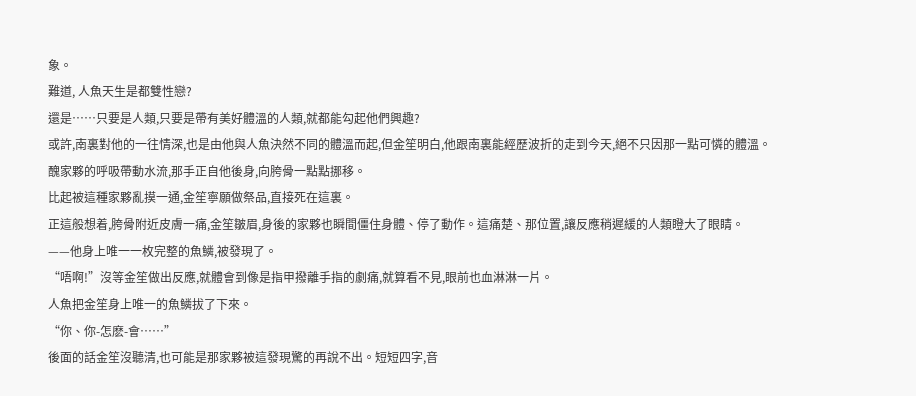象。
難道, 人魚天生是都雙性戀?
還是……只要是人類,只要是帶有美好體溫的人類,就都能勾起他們興趣?
或許,南裏對他的一往情深,也是由他與人魚決然不同的體溫而起,但金笙明白,他跟南裏能經歷波折的走到今天,絕不只因那一點可憐的體溫。
醜家夥的呼吸帶動水流,那手正自他後身,向胯骨一點點挪移。
比起被這種家夥亂摸一通,金笙寧願做祭品,直接死在這裏。
正這般想着,胯骨附近皮膚一痛,金笙皺眉,身後的家夥也瞬間僵住身體、停了動作。這痛楚、那位置,讓反應稍遲緩的人類瞪大了眼睛。
——他身上唯一一枚完整的魚鱗,被發現了。
“唔啊!”沒等金笙做出反應,就體會到像是指甲撥離手指的劇痛,就算看不見,眼前也血淋淋一片。
人魚把金笙身上唯一的魚鱗拔了下來。
“你、你-怎麽-會……”
後面的話金笙沒聽清,也可能是那家夥被這發現驚的再說不出。短短四字,音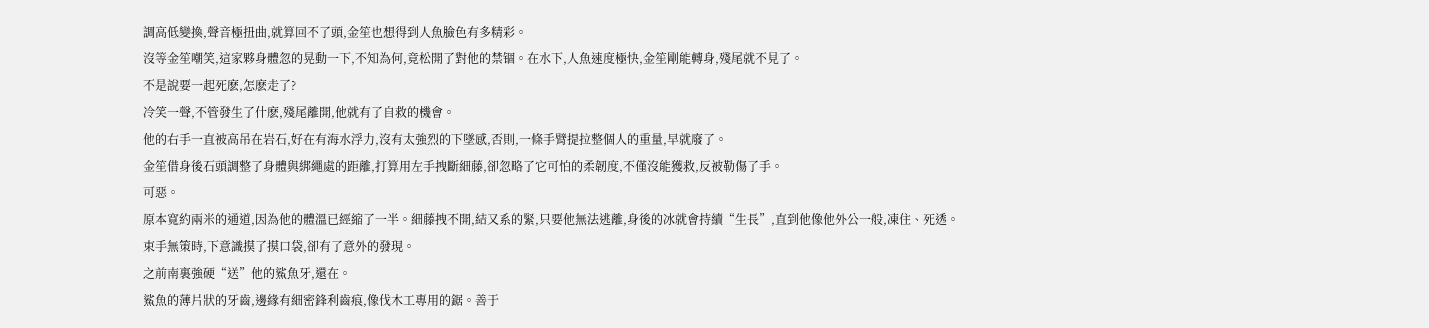調高低變換,聲音極扭曲,就算回不了頭,金笙也想得到人魚臉色有多精彩。
沒等金笙嘲笑,這家夥身體忽的晃動一下,不知為何,竟松開了對他的禁锢。在水下,人魚速度極快,金笙剛能轉身,殘尾就不見了。
不是說要一起死麽,怎麽走了?
冷笑一聲,不管發生了什麽,殘尾離開,他就有了自救的機會。
他的右手一直被高吊在岩石,好在有海水浮力,沒有太強烈的下墜感,否則,一條手臂提拉整個人的重量,早就廢了。
金笙借身後石頭調整了身體與綁繩處的距離,打算用左手拽斷細藤,卻忽略了它可怕的柔韌度,不僅沒能獲救,反被勒傷了手。
可惡。
原本寬約兩米的通道,因為他的體溫已經縮了一半。細藤拽不開,結又系的緊,只要他無法逃離,身後的冰就會持續“生長”,直到他像他外公一般,凍住、死透。
束手無策時,下意識摸了摸口袋,卻有了意外的發現。
之前南裏強硬“送”他的鯊魚牙,還在。
鯊魚的薄片狀的牙齒,邊緣有細密鋒利齒痕,像伐木工專用的鋸。善于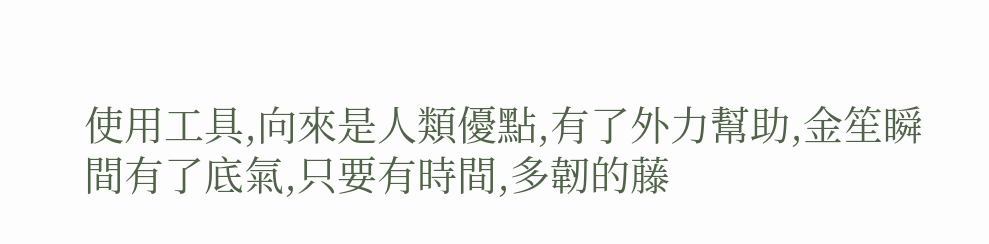使用工具,向來是人類優點,有了外力幫助,金笙瞬間有了底氣,只要有時間,多韌的藤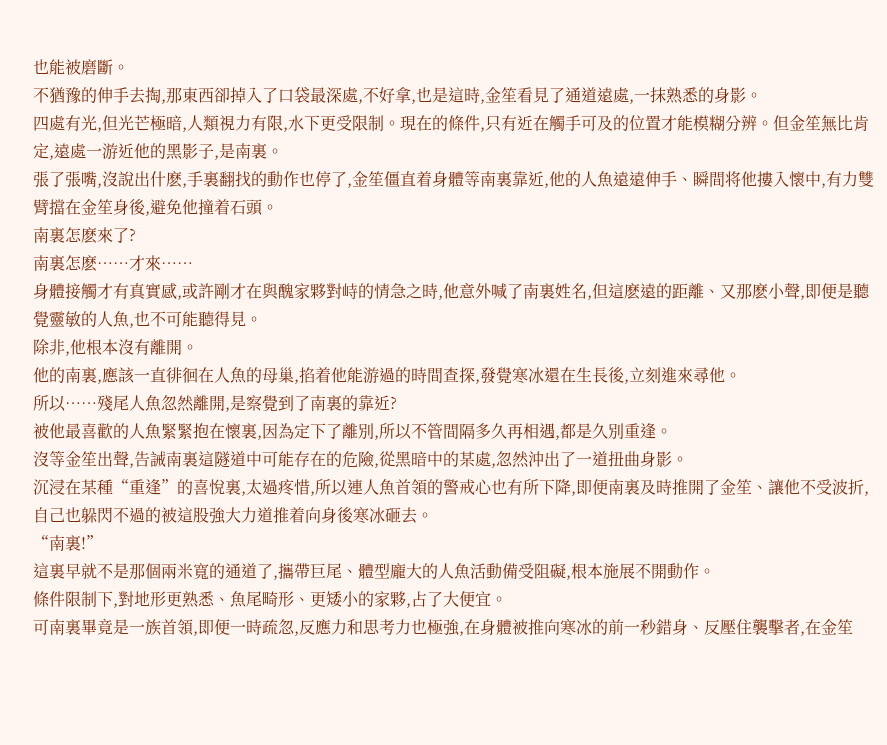也能被磨斷。
不猶豫的伸手去掏,那東西卻掉入了口袋最深處,不好拿,也是這時,金笙看見了通道遠處,一抹熟悉的身影。
四處有光,但光芒極暗,人類視力有限,水下更受限制。現在的條件,只有近在觸手可及的位置才能模糊分辨。但金笙無比肯定,遠處一游近他的黑影子,是南裏。
張了張嘴,沒說出什麽,手裏翻找的動作也停了,金笙僵直着身體等南裏靠近,他的人魚遠遠伸手、瞬間将他摟入懷中,有力雙臂擋在金笙身後,避免他撞着石頭。
南裏怎麽來了?
南裏怎麽……才來……
身體接觸才有真實感,或許剛才在與醜家夥對峙的情急之時,他意外喊了南裏姓名,但這麽遠的距離、又那麽小聲,即便是聽覺靈敏的人魚,也不可能聽得見。
除非,他根本沒有離開。
他的南裏,應該一直徘徊在人魚的母巢,掐着他能游過的時間查探,發覺寒冰還在生長後,立刻進來尋他。
所以……殘尾人魚忽然離開,是察覺到了南裏的靠近?
被他最喜歡的人魚緊緊抱在懷裏,因為定下了離別,所以不管間隔多久再相遇,都是久別重逢。
沒等金笙出聲,告誡南裏這隧道中可能存在的危險,從黑暗中的某處,忽然沖出了一道扭曲身影。
沉浸在某種“重逢”的喜悅裏,太過疼惜,所以連人魚首領的警戒心也有所下降,即便南裏及時推開了金笙、讓他不受波折,自己也躲閃不過的被這股強大力道推着向身後寒冰砸去。
“南裏!”
這裏早就不是那個兩米寬的通道了,攜帶巨尾、體型龐大的人魚活動備受阻礙,根本施展不開動作。
條件限制下,對地形更熟悉、魚尾畸形、更矮小的家夥,占了大便宜。
可南裏畢竟是一族首領,即便一時疏忽,反應力和思考力也極強,在身體被推向寒冰的前一秒錯身、反壓住襲擊者,在金笙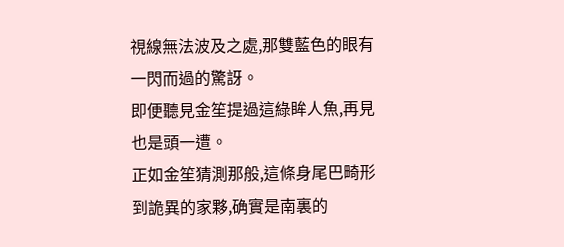視線無法波及之處,那雙藍色的眼有一閃而過的驚訝。
即便聽見金笙提過這綠眸人魚,再見也是頭一遭。
正如金笙猜測那般,這條身尾巴畸形到詭異的家夥,确實是南裏的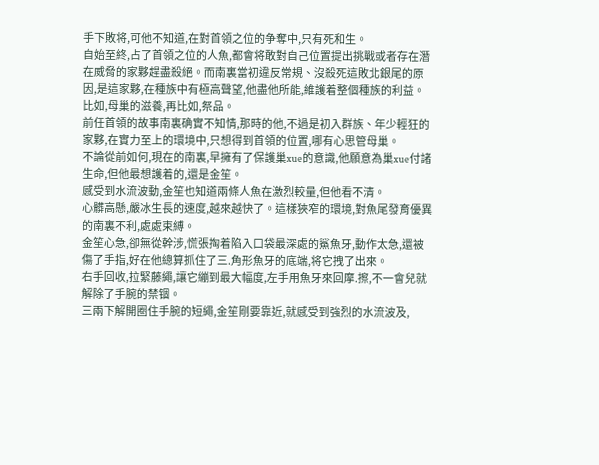手下敗将,可他不知道,在對首領之位的争奪中,只有死和生。
自始至終,占了首領之位的人魚,都會将敢對自己位置提出挑戰或者存在潛在威脅的家夥趕盡殺絕。而南裏當初違反常規、沒殺死這敗北銀尾的原因,是這家夥,在種族中有極高聲望,他盡他所能,維護着整個種族的利益。
比如,母巢的滋養,再比如,祭品。
前任首領的故事南裏确實不知情,那時的他,不過是初入群族、年少輕狂的家夥,在實力至上的環境中,只想得到首領的位置,哪有心思管母巢。
不論從前如何,現在的南裏,早擁有了保護巢xue的意識,他願意為巢xue付諸生命,但他最想護着的,還是金笙。
感受到水流波動,金笙也知道兩條人魚在激烈較量,但他看不清。
心髒高懸,嚴冰生長的速度,越來越快了。這樣狹窄的環境,對魚尾發育優異的南裏不利,處處束縛。
金笙心急,卻無從幹涉,慌張掏着陷入口袋最深處的鯊魚牙,動作太急,還被傷了手指,好在他總算抓住了三.角形魚牙的底端,将它拽了出來。
右手回收,拉緊藤繩,讓它繃到最大幅度,左手用魚牙來回摩.擦,不一會兒就解除了手腕的禁锢。
三兩下解開圈住手腕的短繩,金笙剛要靠近,就感受到強烈的水流波及,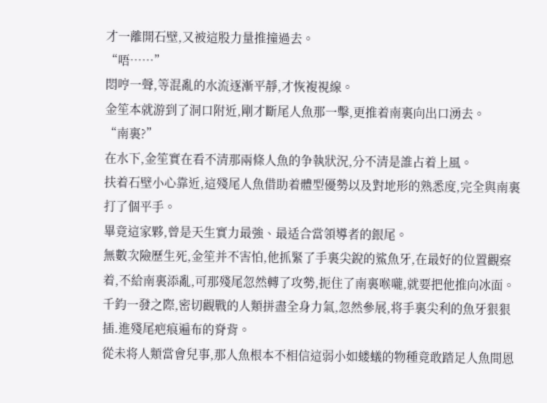才一離開石壁,又被這股力量推撞過去。
“唔……”
悶哼一聲,等混亂的水流逐漸平靜,才恢複視線。
金笙本就游到了洞口附近,剛才斷尾人魚那一擊,更推着南裏向出口湧去。
“南裏?”
在水下,金笙實在看不清那兩條人魚的争執狀況,分不清是誰占着上風。
扶着石壁小心靠近,這殘尾人魚借助着體型優勢以及對地形的熟悉度,完全與南裏打了個平手。
畢竟這家夥,曾是天生實力最強、最适合當領導者的銀尾。
無數次險歷生死,金笙并不害怕,他抓緊了手裏尖銳的鯊魚牙,在最好的位置觀察着,不給南裏添亂,可那殘尾忽然轉了攻勢,扼住了南裏喉嚨,就要把他推向冰面。
千鈞一發之際,密切觀戰的人類拼盡全身力氣,忽然參展,将手裏尖利的魚牙狠狠插.進殘尾疤痕遍布的脊背。
從未将人類當會兒事,那人魚根本不相信這弱小如蝼蟻的物種竟敢踏足人魚間恩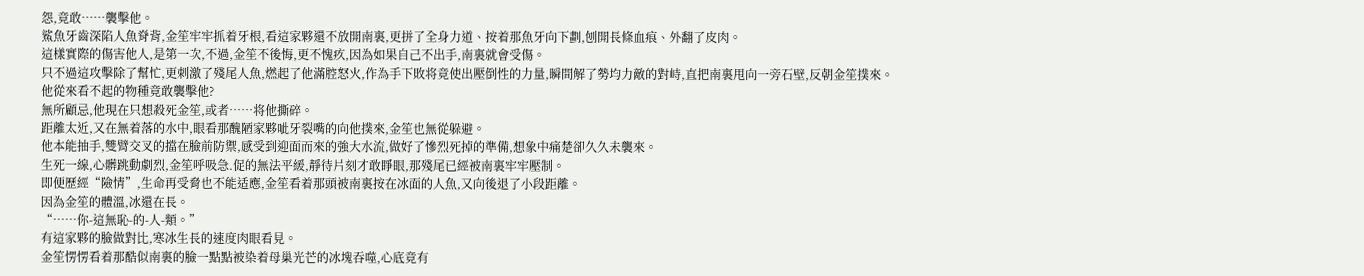怨,竟敢……襲擊他。
鯊魚牙齒深陷人魚脊背,金笙牢牢抓着牙根,看這家夥還不放開南裏,更拼了全身力道、按着那魚牙向下劃,刨開長條血痕、外翻了皮肉。
這樣實際的傷害他人,是第一次,不過,金笙不後悔,更不愧疚,因為如果自己不出手,南裏就會受傷。
只不過這攻擊除了幫忙,更刺激了殘尾人魚,燃起了他滿腔怒火,作為手下敗将竟使出壓倒性的力量,瞬間解了勢均力敵的對峙,直把南裏甩向一旁石壁,反朝金笙撲來。
他從來看不起的物種竟敢襲擊他?
無所顧忌,他現在只想殺死金笙,或者……将他撕碎。
距離太近,又在無着落的水中,眼看那醜陋家夥呲牙裂嘴的向他撲來,金笙也無從躲避。
他本能抽手,雙臂交叉的擋在臉前防禦,感受到迎面而來的強大水流,做好了慘烈死掉的準備,想象中痛楚卻久久未襲來。
生死一線,心髒跳動劇烈,金笙呼吸急.促的無法平緩,靜待片刻才敢睜眼,那殘尾已經被南裏牢牢壓制。
即便歷經“險情”,生命再受脅也不能适應,金笙看着那頭被南裏按在冰面的人魚,又向後退了小段距離。
因為金笙的體溫,冰還在長。
“……你-這無恥-的-人-類。”
有這家夥的臉做對比,寒冰生長的速度肉眼看見。
金笙愣愣看着那酷似南裏的臉一點點被染着母巢光芒的冰塊吞噬,心底竟有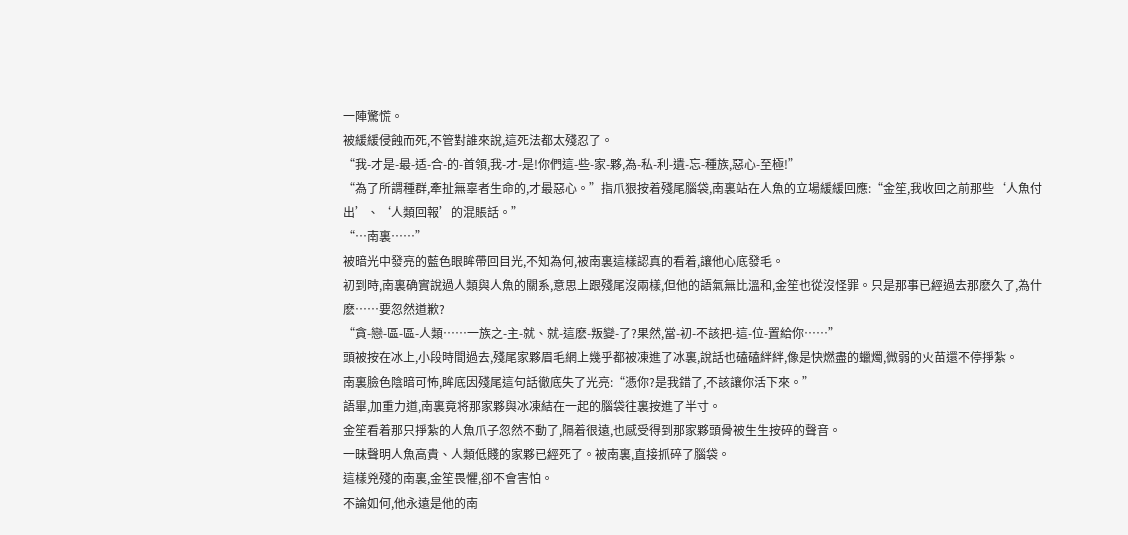一陣驚慌。
被緩緩侵蝕而死,不管對誰來說,這死法都太殘忍了。
“我-才是-最-适-合-的-首領,我-才-是!你們這-些-家-夥,為-私-利-遺-忘-種族,惡心-至極!”
“為了所謂種群,牽扯無辜者生命的,才最惡心。”指爪狠按着殘尾腦袋,南裏站在人魚的立場緩緩回應:“金笙,我收回之前那些‘人魚付出’、‘人類回報’的混賬話。”
“…南裏……”
被暗光中發亮的藍色眼眸帶回目光,不知為何,被南裏這樣認真的看着,讓他心底發毛。
初到時,南裏确實說過人類與人魚的關系,意思上跟殘尾沒兩樣,但他的語氣無比溫和,金笙也從沒怪罪。只是那事已經過去那麽久了,為什麽……要忽然道歉?
“貪-戀-區-區-人類……一族之-主-就、就-這麽-叛變-了?果然,當-初-不該把-這-位-置給你……”
頭被按在冰上,小段時間過去,殘尾家夥眉毛網上幾乎都被凍進了冰裏,說話也磕磕絆絆,像是快燃盡的蠟燭,微弱的火苗還不停掙紮。
南裏臉色陰暗可怖,眸底因殘尾這句話徹底失了光亮:“憑你?是我錯了,不該讓你活下來。”
語畢,加重力道,南裏竟将那家夥與冰凍結在一起的腦袋往裏按進了半寸。
金笙看着那只掙紮的人魚爪子忽然不動了,隔着很遠,也感受得到那家夥頭骨被生生按碎的聲音。
一昧聲明人魚高貴、人類低賤的家夥已經死了。被南裏,直接抓碎了腦袋。
這樣兇殘的南裏,金笙畏懼,卻不會害怕。
不論如何,他永遠是他的南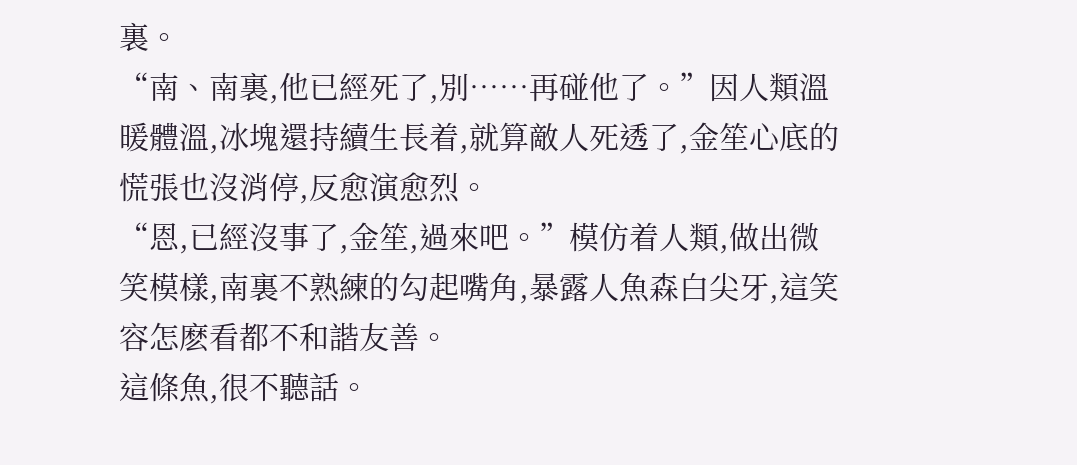裏。
“南、南裏,他已經死了,別……再碰他了。”因人類溫暖體溫,冰塊還持續生長着,就算敵人死透了,金笙心底的慌張也沒消停,反愈演愈烈。
“恩,已經沒事了,金笙,過來吧。”模仿着人類,做出微笑模樣,南裏不熟練的勾起嘴角,暴露人魚森白尖牙,這笑容怎麽看都不和諧友善。
這條魚,很不聽話。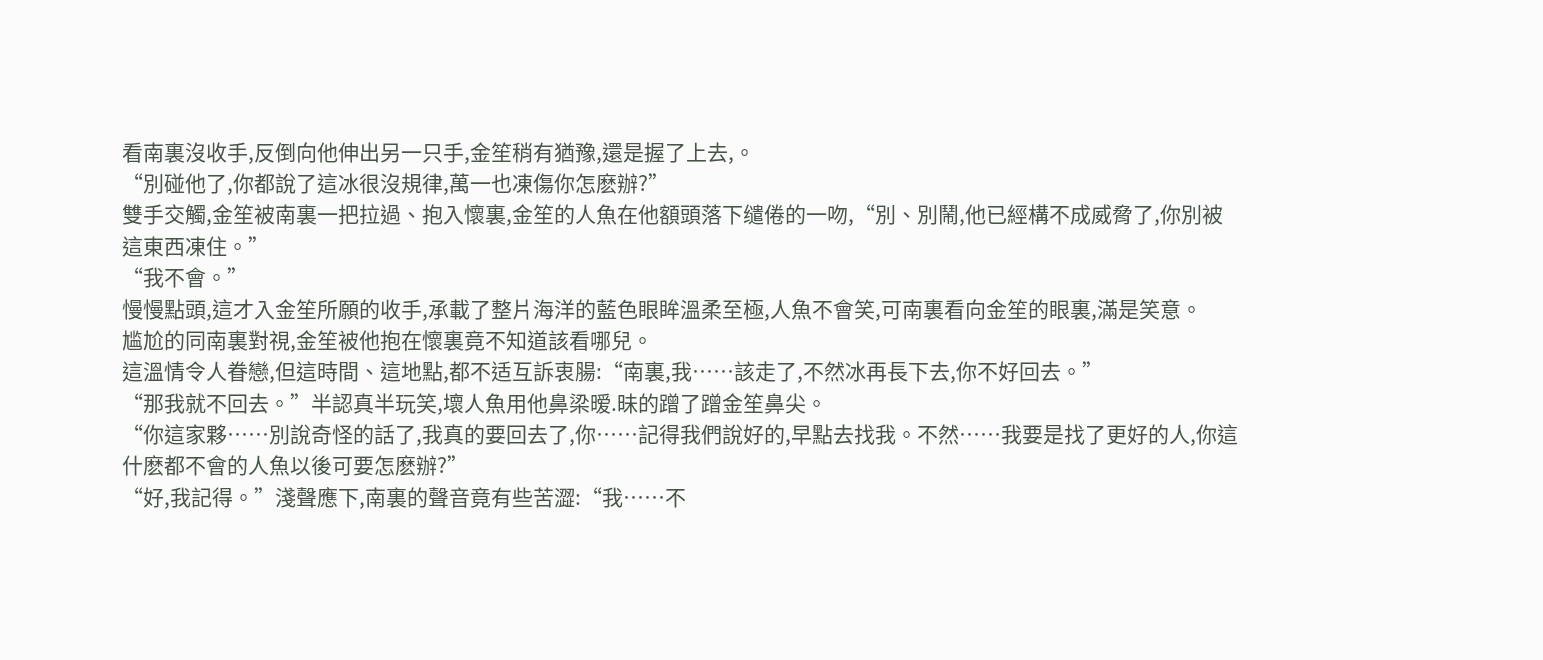看南裏沒收手,反倒向他伸出另一只手,金笙稍有猶豫,還是握了上去,。
“別碰他了,你都說了這冰很沒規律,萬一也凍傷你怎麽辦?”
雙手交觸,金笙被南裏一把拉過、抱入懷裏,金笙的人魚在他額頭落下缱倦的一吻,“別、別鬧,他已經構不成威脅了,你別被這東西凍住。”
“我不會。”
慢慢點頭,這才入金笙所願的收手,承載了整片海洋的藍色眼眸溫柔至極,人魚不會笑,可南裏看向金笙的眼裏,滿是笑意。
尴尬的同南裏對視,金笙被他抱在懷裏竟不知道該看哪兒。
這溫情令人眷戀,但這時間、這地點,都不适互訴衷腸:“南裏,我……該走了,不然冰再長下去,你不好回去。”
“那我就不回去。”半認真半玩笑,壞人魚用他鼻梁暧.昧的蹭了蹭金笙鼻尖。
“你這家夥……別說奇怪的話了,我真的要回去了,你……記得我們說好的,早點去找我。不然……我要是找了更好的人,你這什麽都不會的人魚以後可要怎麽辦?”
“好,我記得。”淺聲應下,南裏的聲音竟有些苦澀:“我……不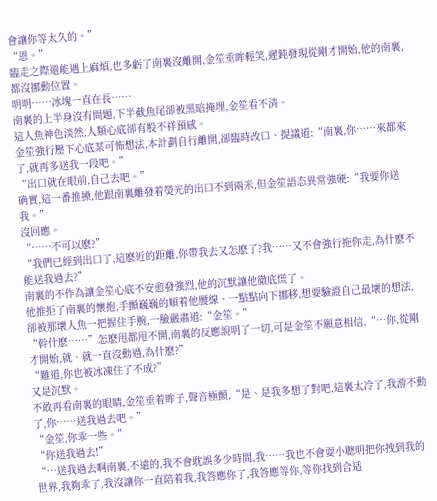會讓你等太久的。”
“恩。”
臨走之際還能遇上麻煩,也多虧了南裏沒離開,金笙垂眸輕笑,遲鈍發現從剛才開始,他的南裏,都沒挪動位置。
明明……冰塊一直在長……
南裏的上半身沒有問題,下半截魚尾卻被黑暗掩埋,金笙看不清。
這人魚神色淡然,人類心底卻有股不祥預感。
金笙強行壓下心底某可怖想法,本計劃自行離開,卻臨時改口、提議道:“南裏,你……來都來了,就再多送我一段吧。”
“出口就在眼前,自己去吧。”
确實,這一番推搡,他跟南裏離發着熒光的出口不到兩米,但金笙語态異常強硬:“我要你送我。”
沒回應。
“……不可以麽?”
“我們已經到出口了,這麽近的距離,你帶我去又怎麽了?我……又不會強行拖你走,為什麽不能送我過去?”
南裏的不作為讓金笙心底不安愈發強烈,他的沉默讓他徹底慌了。
他推拒了南裏的懷抱,手顫巍巍的順着他腰線、一點點向下挪移,想要驗證自己最壞的想法,卻被那壞人魚一把握住手腕,一臉嚴肅道:“金笙。”
“幹什麽……”怎麽甩都甩不開,南裏的反應說明了一切,可是金笙不願意相信,“…你,從剛才開始,就、就一直沒動過,為什麽?”
“難道,你也被冰凍住了不成?”
又是沉默。
不敢再看南裏的眼睛,金笙垂着眸子,聲音極顫,“是、是我多想了對吧,這裏太冷了,我游不動了,你……送我過去吧。”
“金笙,你乖一些。”
“你送我過去!”
“…送我過去啊南裏,不遠的,我不會耽誤多少時間,我……我也不會耍小聰明把你拽到我的世界,我夠乖了,我沒讓你一直陪着我,我答應你了,我答應等你,等你找到合适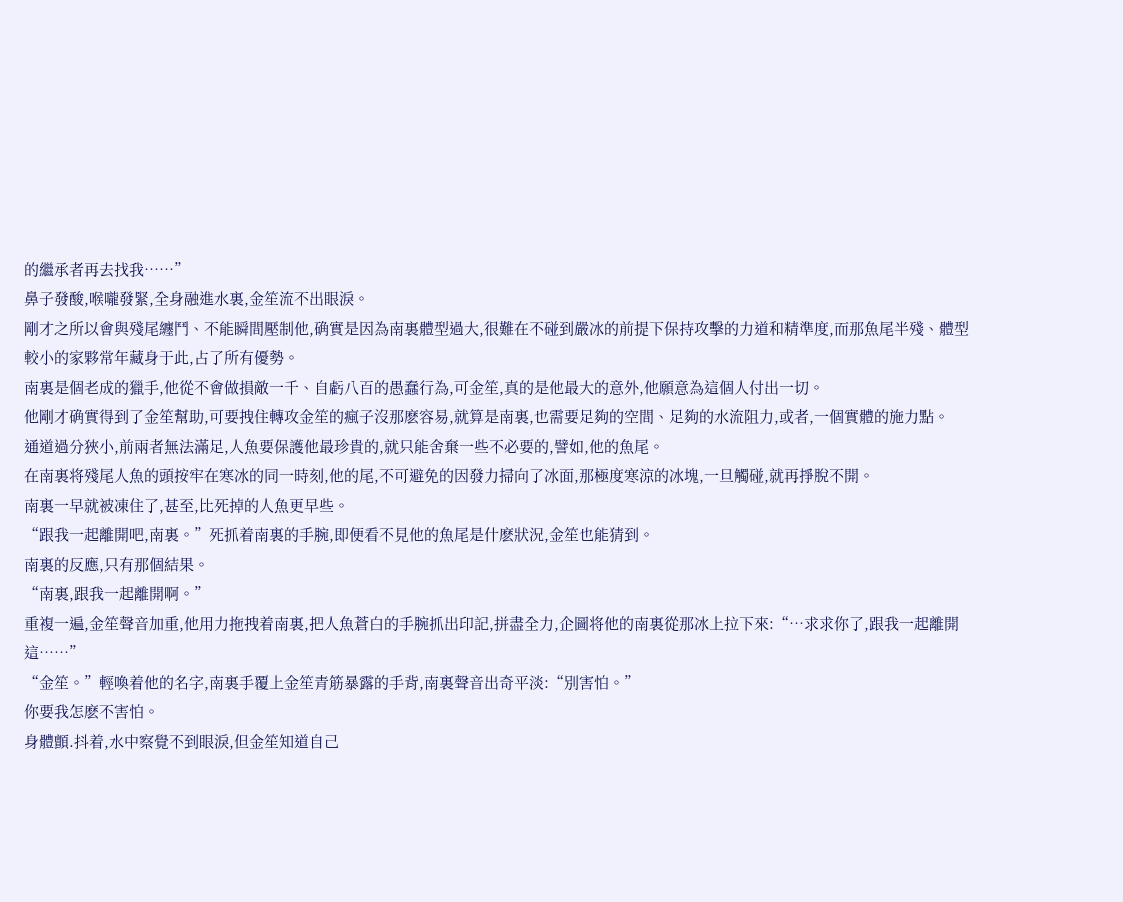的繼承者再去找我……”
鼻子發酸,喉嚨發緊,全身融進水裏,金笙流不出眼淚。
剛才之所以會與殘尾纏鬥、不能瞬間壓制他,确實是因為南裏體型過大,很難在不碰到嚴冰的前提下保持攻擊的力道和精準度,而那魚尾半殘、體型較小的家夥常年藏身于此,占了所有優勢。
南裏是個老成的獵手,他從不會做損敵一千、自虧八百的愚蠢行為,可金笙,真的是他最大的意外,他願意為這個人付出一切。
他剛才确實得到了金笙幫助,可要拽住轉攻金笙的瘋子沒那麽容易,就算是南裏,也需要足夠的空間、足夠的水流阻力,或者,一個實體的施力點。
通道過分狹小,前兩者無法滿足,人魚要保護他最珍貴的,就只能舍棄一些不必要的,譬如,他的魚尾。
在南裏将殘尾人魚的頭按牢在寒冰的同一時刻,他的尾,不可避免的因發力掃向了冰面,那極度寒涼的冰塊,一旦觸碰,就再掙脫不開。
南裏一早就被凍住了,甚至,比死掉的人魚更早些。
“跟我一起離開吧,南裏。”死抓着南裏的手腕,即便看不見他的魚尾是什麽狀況,金笙也能猜到。
南裏的反應,只有那個結果。
“南裏,跟我一起離開啊。”
重複一遍,金笙聲音加重,他用力拖拽着南裏,把人魚蒼白的手腕抓出印記,拼盡全力,企圖将他的南裏從那冰上拉下來:“…求求你了,跟我一起離開這……”
“金笙。”輕喚着他的名字,南裏手覆上金笙青筋暴露的手背,南裏聲音出奇平淡:“別害怕。”
你要我怎麽不害怕。
身體顫.抖着,水中察覺不到眼淚,但金笙知道自己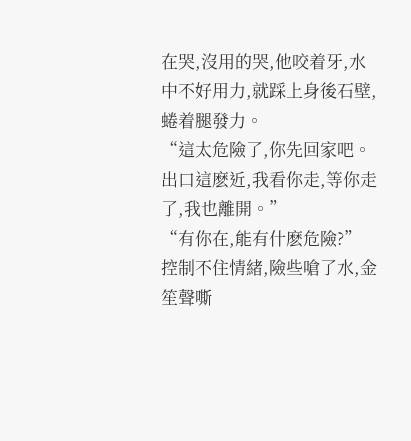在哭,沒用的哭,他咬着牙,水中不好用力,就踩上身後石壁,蜷着腿發力。
“這太危險了,你先回家吧。出口這麽近,我看你走,等你走了,我也離開。”
“有你在,能有什麽危險?” 控制不住情緒,險些嗆了水,金笙聲嘶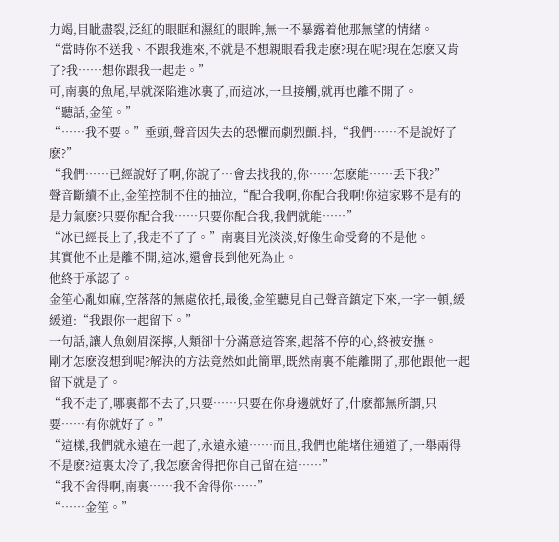力竭,目眦盡裂,泛紅的眼眶和濕紅的眼眸,無一不暴露着他那無望的情緒。
“當時你不送我、不跟我進來,不就是不想親眼看我走麽?現在呢?現在怎麽又肯了?我……想你跟我一起走。”
可,南裏的魚尾,早就深陷進冰裏了,而這冰,一旦接觸,就再也離不開了。
“聽話,金笙。”
“……我不要。”垂頭,聲音因失去的恐懼而劇烈顫.抖,“我們……不是說好了麽?”
“我們……已經說好了啊,你說了…會去找我的,你……怎麽能……丢下我?”
聲音斷續不止,金笙控制不住的抽泣,“配合我啊,你配合我啊!你這家夥不是有的是力氣麽?只要你配合我……只要你配合我,我們就能……”
“冰已經長上了,我走不了了。”南裏目光淡淡,好像生命受脅的不是他。
其實他不止是離不開,這冰,還會長到他死為止。
他終于承認了。
金笙心亂如麻,空落落的無處依托,最後,金笙聽見自己聲音鎮定下來,一字一頓,緩緩道:“我跟你一起留下。”
一句話,讓人魚劍眉深擰,人類卻十分滿意這答案,起落不停的心,終被安撫。
剛才怎麽沒想到呢?解決的方法竟然如此簡單,既然南裏不能離開了,那他跟他一起留下就是了。
“我不走了,哪裏都不去了,只要……只要在你身邊就好了,什麽都無所謂,只要……有你就好了。”
“這樣,我們就永遠在一起了,永遠永遠……而且,我們也能堵住通道了,一舉兩得不是麽?這裏太冷了,我怎麽舍得把你自己留在這……”
“我不舍得啊,南裏……我不舍得你……”
“……金笙。”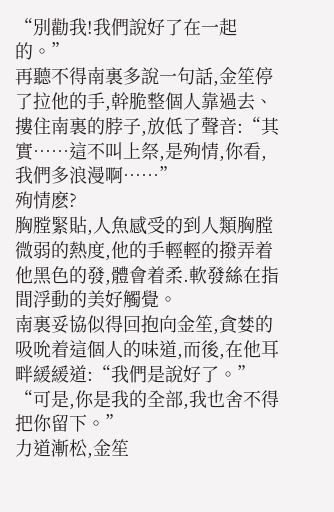“別勸我!我們說好了在一起的。”
再聽不得南裏多說一句話,金笙停了拉他的手,幹脆整個人靠過去、摟住南裏的脖子,放低了聲音:“其實……這不叫上祭,是殉情,你看,我們多浪漫啊……”
殉情麽?
胸膛緊貼,人魚感受的到人類胸膛微弱的熱度,他的手輕輕的撥弄着他黑色的發,體會着柔.軟發絲在指間浮動的美好觸覺。
南裏妥協似得回抱向金笙,貪婪的吸吮着這個人的味道,而後,在他耳畔緩緩道:“我們是說好了。”
“可是,你是我的全部,我也舍不得把你留下。”
力道漸松,金笙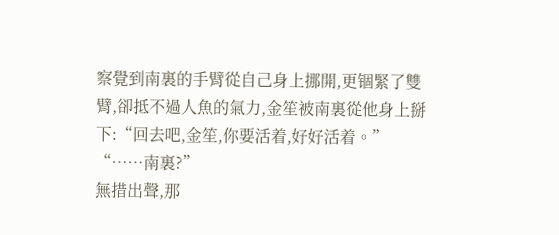察覺到南裏的手臂從自己身上挪開,更锢緊了雙臂,卻抵不過人魚的氣力,金笙被南裏從他身上掰下:“回去吧,金笙,你要活着,好好活着。”
“……南裏?”
無措出聲,那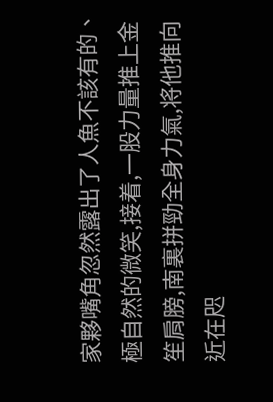家夥嘴角忽然露出了人魚不該有的、極自然的微笑,接着,一股力量推上金笙肩膀,南裏拼勁全身力氣,将他推向近在咫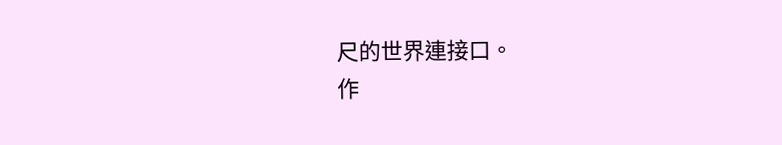尺的世界連接口。
作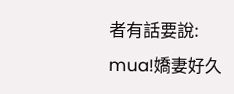者有話要說:
mua!嬌妻好久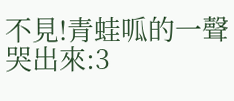不見!青蛙呱的一聲哭出來:3